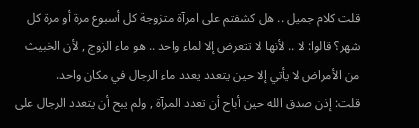قلت كلام جميل .. هل كشفتم على امرآة متزوجة كل أسبوع مرة أو مرة كل شهر؟ قالوا: لا .. لأنها لا تتعرض إلا لماء واحد .. هو ماء الزوج , لأن الخبيث من الأمراض لا يأتي إلا حين يتعدد يعدد ماء الرجال في مكان واحد.
قلت: إذن صدق الله حين أباح أن تعدد المرآة , ولم يبح أن يتعدد الرجال على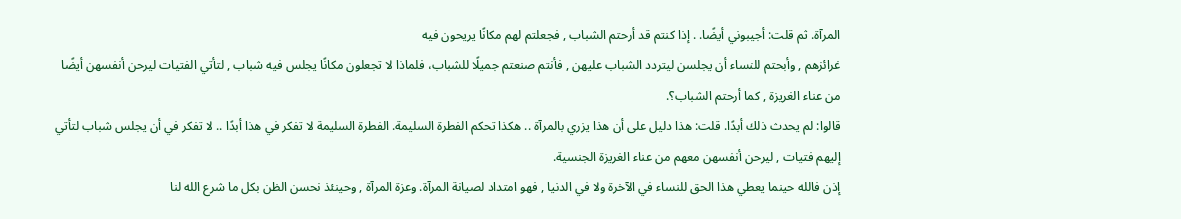المرآة. ثم قلت: أجيبوني أيضًا. . إذا كنتم قد أرحتم الشباب , فجعلتم لهم مكانًا يريحون فيه
غرائزهم , وأبحتم للنساء أن يجلسن ليتردد الشباب عليهن , فأنتم صنعتم جميلًا للشباب، فلماذا لا تجعلون مكانًا يجلس فيه شباب , لتأتي الفتيات ليرحن أنفسهن أيضًا من عناء الغريزة , كما أرحتم الشباب؟.
قالوا: لم يحدث ذلك أبدًا. قلت: هذا دليل على أن هذا يزري بالمرآة .. هكذا تحكم الفطرة السليمة. الفطرة السليمة لا تفكر في هذا أبدًا .. لا تفكر في أن يجلس شباب لتأتي إليهم فتيات , ليرحن أنفسهن معهم من عناء الغريزة الجنسية.
إذن فالله حينما يعطي هذا الحق للنساء في الآخرة ولا في الدنيا , فهو امتداد لصيانة المرآة. وعزة المرآة , وحينئذ نحسن الظن بكل ما شرع الله لنا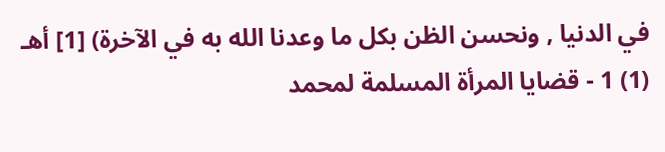في الدنيا , ونحسن الظن بكل ما وعدنا الله به في الآخرة) [1] أهـ
(1) 1 - قضايا المرأة المسلمة لمحمد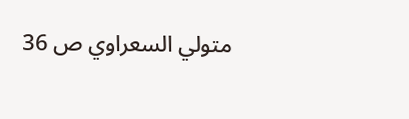متولي السعراوي ص 36